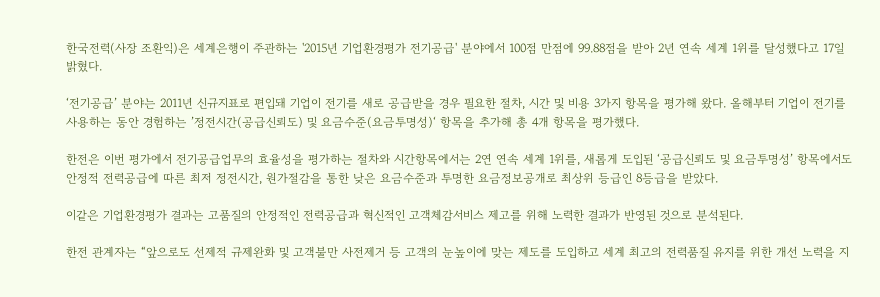한국전력(사장 조환익)은 세계은행이 주관하는 '2015년 기업환경평가 전기공급' 분야에서 100점 만점에 99.88점을 받아 2년 연속 세계 1위를 달성했다고 17일 밝혔다.

‘전기공급’ 분야는 2011년 신규지표로 편입돼 기업이 전기를 새로 공급받을 경우 필요한 절차, 시간 및 비용 3가지 항목을 평가해 왔다. 올해부터 기업이 전기를 사용하는 동안 경험하는 ’정전시간(공급신뢰도) 및 요금수준(요금투명성)‘ 항목을 추가해 총 4개 항목을 평가했다.

한전은 이번 평가에서 전기공급업무의 효율성을 평가하는 절차와 시간항목에서는 2연 연속 세계 1위를, 새롭게 도입된 ‘공급신뢰도 및 요금투명성’ 항목에서도 안정적 전력공급에 따른 최저 정전시간, 원가절감을 통한 낮은 요금수준과 투명한 요금정보공개로 최상위 등급인 8등급을 받았다.

이같은 기업환경평가 결과는 고품질의 안정적인 전력공급과 혁신적인 고객체감서비스 제고를 위해 노력한 결과가 반영된 것으로 분석된다.

한전 관계자는 “앞으로도 선제적 규제완화 및 고객불만 사전제거 등 고객의 눈높이에 맞는 제도를 도입하고 세계 최고의 전력품질 유지를 위한 개선 노력을 지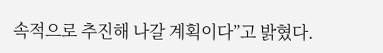속적으로 추진해 나갈 계획이다”고 밝혔다.